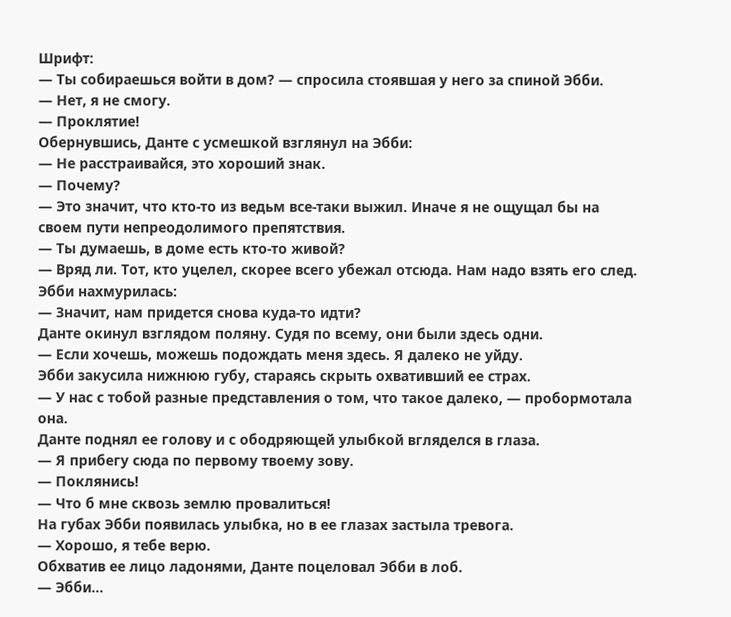Шрифт:
— Ты собираешься войти в дом? — спросила стоявшая у него за спиной Эбби.
— Нет, я не смогу.
— Проклятие!
Обернувшись, Данте с усмешкой взглянул на Эбби:
— Не расстраивайся, это хороший знак.
— Почему?
— Это значит, что кто-то из ведьм все-таки выжил. Иначе я не ощущал бы на своем пути непреодолимого препятствия.
— Ты думаешь, в доме есть кто-то живой?
— Вряд ли. Тот, кто уцелел, скорее всего убежал отсюда. Нам надо взять его след.
Эбби нахмурилась:
— Значит, нам придется снова куда-то идти?
Данте окинул взглядом поляну. Судя по всему, они были здесь одни.
— Если хочешь, можешь подождать меня здесь. Я далеко не уйду.
Эбби закусила нижнюю губу, стараясь скрыть охвативший ее страх.
— У нас с тобой разные представления о том, что такое далеко, — пробормотала она.
Данте поднял ее голову и с ободряющей улыбкой вгляделся в глаза.
— Я прибегу сюда по первому твоему зову.
— Поклянись!
— Что б мне сквозь землю провалиться!
На губах Эбби появилась улыбка, но в ее глазах застыла тревога.
— Хорошо, я тебе верю.
Обхватив ее лицо ладонями, Данте поцеловал Эбби в лоб.
— Эбби…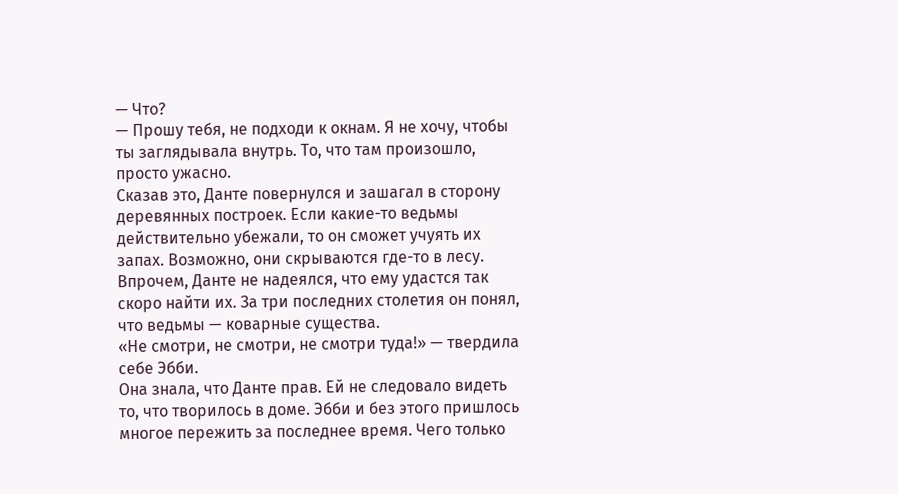— Что?
— Прошу тебя, не подходи к окнам. Я не хочу, чтобы ты заглядывала внутрь. То, что там произошло, просто ужасно.
Сказав это, Данте повернулся и зашагал в сторону деревянных построек. Если какие-то ведьмы действительно убежали, то он сможет учуять их запах. Возможно, они скрываются где-то в лесу.
Впрочем, Данте не надеялся, что ему удастся так скоро найти их. За три последних столетия он понял, что ведьмы — коварные существа.
«Не смотри, не смотри, не смотри туда!» — твердила себе Эбби.
Она знала, что Данте прав. Ей не следовало видеть то, что творилось в доме. Эбби и без этого пришлось многое пережить за последнее время. Чего только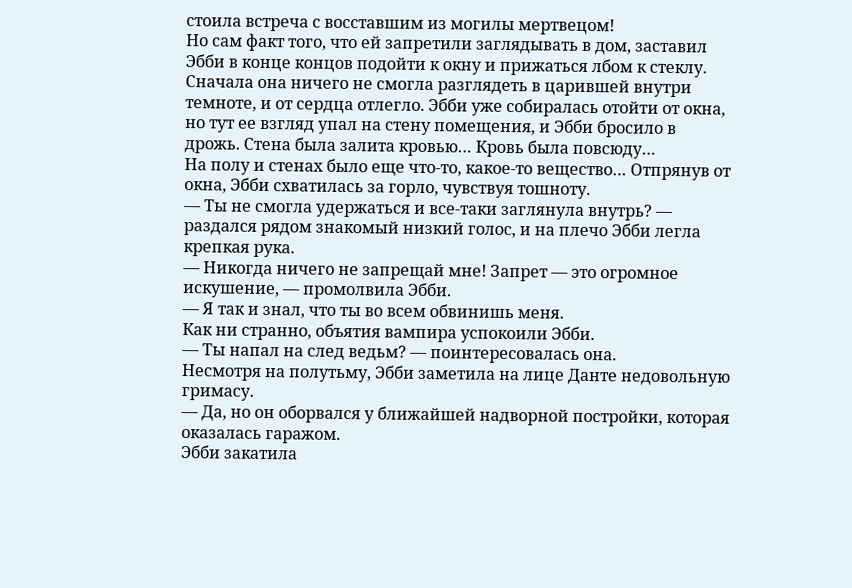стоила встреча с восставшим из могилы мертвецом!
Но сам факт того, что ей запретили заглядывать в дом, заставил Эбби в конце концов подойти к окну и прижаться лбом к стеклу.
Сначала она ничего не смогла разглядеть в царившей внутри темноте, и от сердца отлегло. Эбби уже собиралась отойти от окна, но тут ее взгляд упал на стену помещения, и Эбби бросило в дрожь. Стена была залита кровью… Кровь была повсюду…
На полу и стенах было еще что-то, какое-то вещество… Отпрянув от окна, Эбби схватилась за горло, чувствуя тошноту.
— Ты не смогла удержаться и все-таки заглянула внутрь? — раздался рядом знакомый низкий голос, и на плечо Эбби легла крепкая рука.
— Никогда ничего не запрещай мне! Запрет — это огромное искушение, — промолвила Эбби.
— Я так и знал, что ты во всем обвинишь меня.
Как ни странно, объятия вампира успокоили Эбби.
— Ты напал на след ведьм? — поинтересовалась она.
Несмотря на полутьму, Эбби заметила на лице Данте недовольную гримасу.
— Да, но он оборвался у ближайшей надворной постройки, которая оказалась гаражом.
Эбби закатила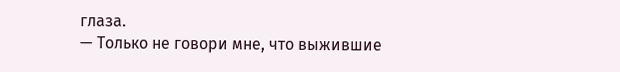глаза.
— Только не говори мне, что выжившие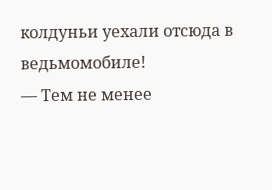колдуньи уехали отсюда в ведьмомобиле!
— Тем не менее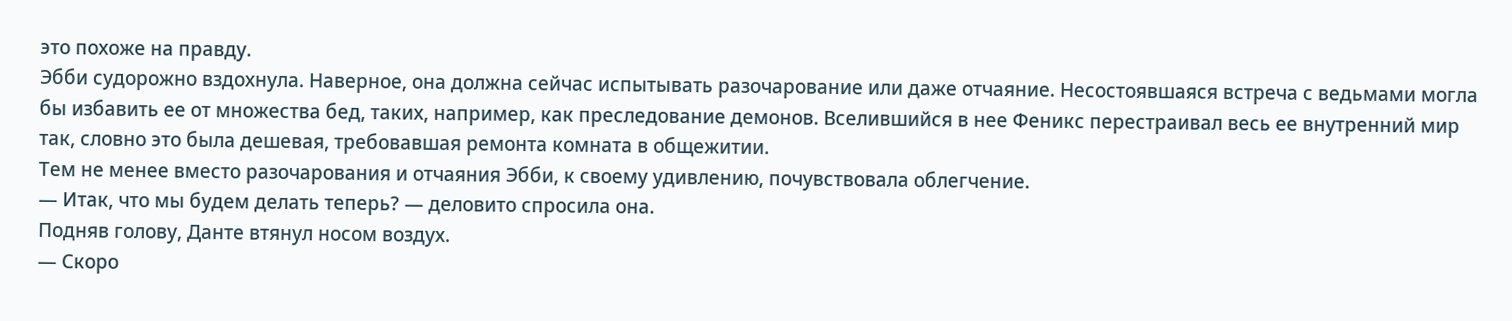это похоже на правду.
Эбби судорожно вздохнула. Наверное, она должна сейчас испытывать разочарование или даже отчаяние. Несостоявшаяся встреча с ведьмами могла бы избавить ее от множества бед, таких, например, как преследование демонов. Вселившийся в нее Феникс перестраивал весь ее внутренний мир так, словно это была дешевая, требовавшая ремонта комната в общежитии.
Тем не менее вместо разочарования и отчаяния Эбби, к своему удивлению, почувствовала облегчение.
— Итак, что мы будем делать теперь? — деловито спросила она.
Подняв голову, Данте втянул носом воздух.
— Скоро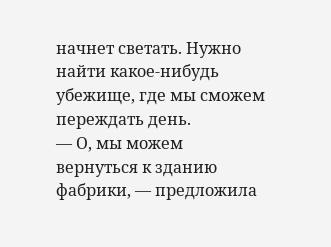начнет светать. Нужно найти какое-нибудь убежище, где мы сможем переждать день.
— О, мы можем вернуться к зданию фабрики, — предложила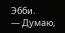Эбби.
— Думаю,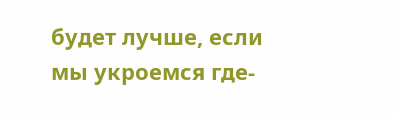будет лучше, если мы укроемся где-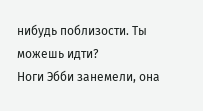нибудь поблизости. Ты можешь идти?
Ноги Эбби занемели, она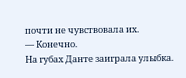почти не чувствовала их.
— Конечно.
На губах Данте заиграла улыбка.